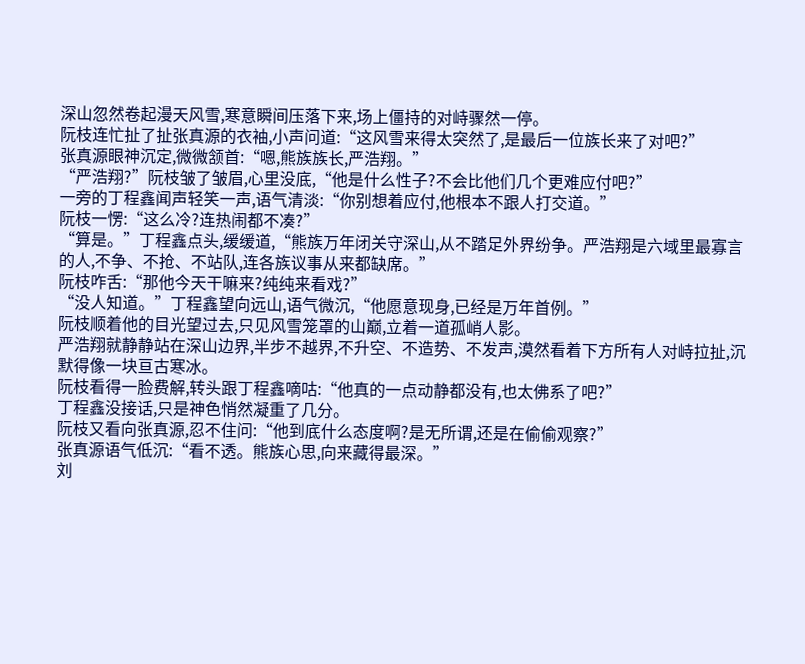深山忽然卷起漫天风雪,寒意瞬间压落下来,场上僵持的对峙骤然一停。
阮枝连忙扯了扯张真源的衣袖,小声问道:“这风雪来得太突然了,是最后一位族长来了对吧?”
张真源眼神沉定,微微颔首:“嗯,熊族族长,严浩翔。”
“严浩翔?”阮枝皱了皱眉,心里没底,“他是什么性子?不会比他们几个更难应付吧?”
一旁的丁程鑫闻声轻笑一声,语气清淡:“你别想着应付,他根本不跟人打交道。”
阮枝一愣:“这么冷?连热闹都不凑?”
“算是。”丁程鑫点头,缓缓道,“熊族万年闭关守深山,从不踏足外界纷争。严浩翔是六域里最寡言的人,不争、不抢、不站队,连各族议事从来都缺席。”
阮枝咋舌:“那他今天干嘛来?纯纯来看戏?”
“没人知道。”丁程鑫望向远山,语气微沉,“他愿意现身,已经是万年首例。”
阮枝顺着他的目光望过去,只见风雪笼罩的山巅,立着一道孤峭人影。
严浩翔就静静站在深山边界,半步不越界,不升空、不造势、不发声,漠然看着下方所有人对峙拉扯,沉默得像一块亘古寒冰。
阮枝看得一脸费解,转头跟丁程鑫嘀咕:“他真的一点动静都没有,也太佛系了吧?”
丁程鑫没接话,只是神色悄然凝重了几分。
阮枝又看向张真源,忍不住问:“他到底什么态度啊?是无所谓,还是在偷偷观察?”
张真源语气低沉:“看不透。熊族心思,向来藏得最深。”
刘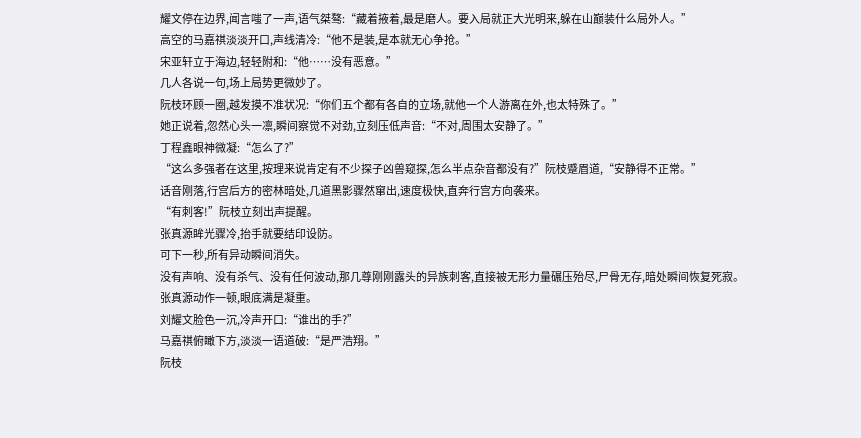耀文停在边界,闻言嗤了一声,语气桀骜:“藏着掖着,最是磨人。要入局就正大光明来,躲在山巅装什么局外人。”
高空的马嘉祺淡淡开口,声线清冷:“他不是装,是本就无心争抢。”
宋亚轩立于海边,轻轻附和:“他……没有恶意。”
几人各说一句,场上局势更微妙了。
阮枝环顾一圈,越发摸不准状况:“你们五个都有各自的立场,就他一个人游离在外,也太特殊了。”
她正说着,忽然心头一凛,瞬间察觉不对劲,立刻压低声音:“不对,周围太安静了。”
丁程鑫眼神微凝:“怎么了?”
“这么多强者在这里,按理来说肯定有不少探子凶兽窥探,怎么半点杂音都没有?”阮枝蹙眉道,“安静得不正常。”
话音刚落,行宫后方的密林暗处,几道黑影骤然窜出,速度极快,直奔行宫方向袭来。
“有刺客!”阮枝立刻出声提醒。
张真源眸光骤冷,抬手就要结印设防。
可下一秒,所有异动瞬间消失。
没有声响、没有杀气、没有任何波动,那几尊刚刚露头的异族刺客,直接被无形力量碾压殆尽,尸骨无存,暗处瞬间恢复死寂。
张真源动作一顿,眼底满是凝重。
刘耀文脸色一沉,冷声开口:“谁出的手?”
马嘉祺俯瞰下方,淡淡一语道破:“是严浩翔。”
阮枝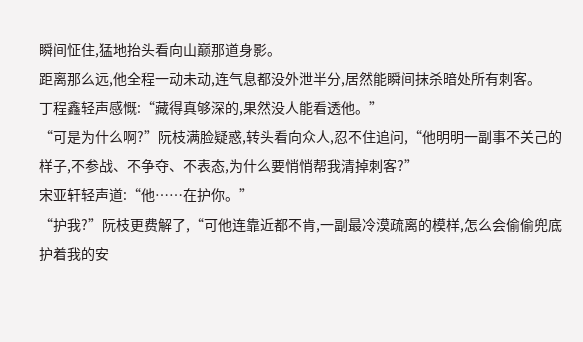瞬间怔住,猛地抬头看向山巅那道身影。
距离那么远,他全程一动未动,连气息都没外泄半分,居然能瞬间抹杀暗处所有刺客。
丁程鑫轻声感慨:“藏得真够深的,果然没人能看透他。”
“可是为什么啊?”阮枝满脸疑惑,转头看向众人,忍不住追问,“他明明一副事不关己的样子,不参战、不争夺、不表态,为什么要悄悄帮我清掉刺客?”
宋亚轩轻声道:“他……在护你。”
“护我?”阮枝更费解了,“可他连靠近都不肯,一副最冷漠疏离的模样,怎么会偷偷兜底护着我的安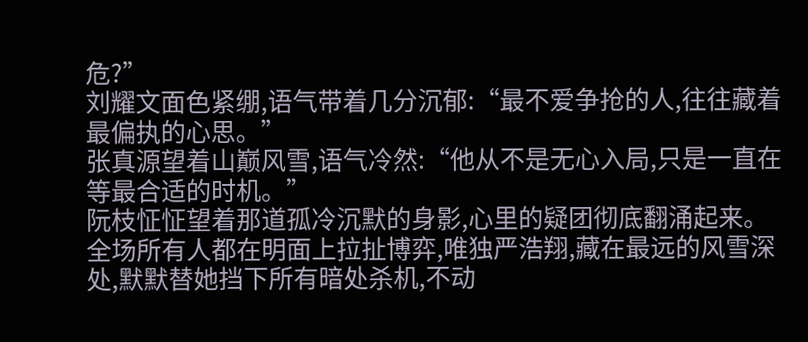危?”
刘耀文面色紧绷,语气带着几分沉郁:“最不爱争抢的人,往往藏着最偏执的心思。”
张真源望着山巅风雪,语气冷然:“他从不是无心入局,只是一直在等最合适的时机。”
阮枝怔怔望着那道孤冷沉默的身影,心里的疑团彻底翻涌起来。
全场所有人都在明面上拉扯博弈,唯独严浩翔,藏在最远的风雪深处,默默替她挡下所有暗处杀机,不动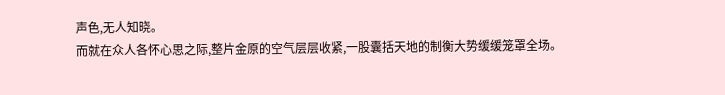声色,无人知晓。
而就在众人各怀心思之际,整片金原的空气层层收紧,一股囊括天地的制衡大势缓缓笼罩全场。